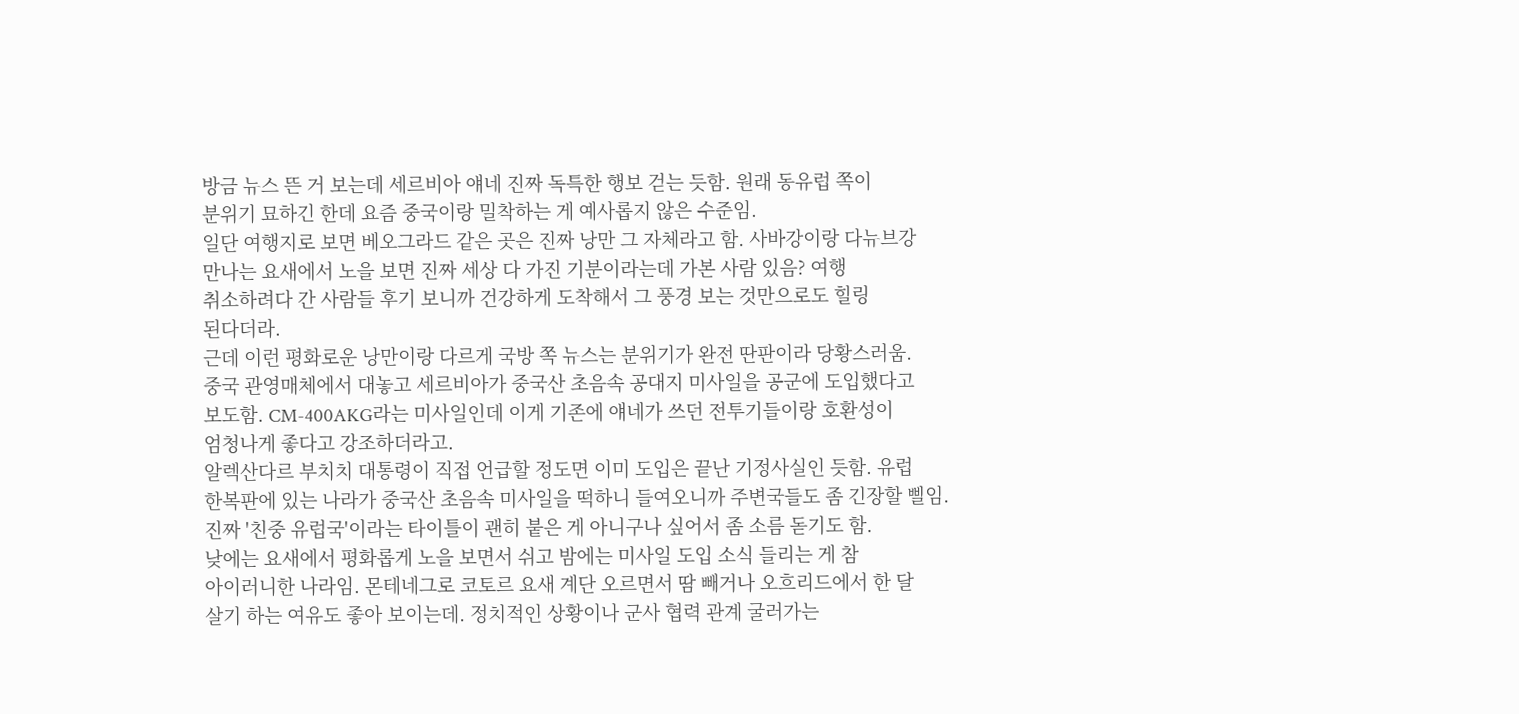방금 뉴스 뜬 거 보는데 세르비아 얘네 진짜 독특한 행보 걷는 듯함. 원래 동유럽 쪽이
분위기 묘하긴 한데 요즘 중국이랑 밀착하는 게 예사롭지 않은 수준임.
일단 여행지로 보면 베오그라드 같은 곳은 진짜 낭만 그 자체라고 함. 사바강이랑 다뉴브강
만나는 요새에서 노을 보면 진짜 세상 다 가진 기분이라는데 가본 사람 있음? 여행
취소하려다 간 사람들 후기 보니까 건강하게 도착해서 그 풍경 보는 것만으로도 힐링
된다더라.
근데 이런 평화로운 낭만이랑 다르게 국방 쪽 뉴스는 분위기가 완전 딴판이라 당황스러움.
중국 관영매체에서 대놓고 세르비아가 중국산 초음속 공대지 미사일을 공군에 도입했다고
보도함. CM-400AKG라는 미사일인데 이게 기존에 얘네가 쓰던 전투기들이랑 호환성이
엄청나게 좋다고 강조하더라고.
알렉산다르 부치치 대통령이 직접 언급할 정도면 이미 도입은 끝난 기정사실인 듯함. 유럽
한복판에 있는 나라가 중국산 초음속 미사일을 떡하니 들여오니까 주변국들도 좀 긴장할 삘임.
진짜 '친중 유럽국'이라는 타이틀이 괜히 붙은 게 아니구나 싶어서 좀 소름 돋기도 함.
낮에는 요새에서 평화롭게 노을 보면서 쉬고 밤에는 미사일 도입 소식 들리는 게 참
아이러니한 나라임. 몬테네그로 코토르 요새 계단 오르면서 땀 빼거나 오흐리드에서 한 달
살기 하는 여유도 좋아 보이는데. 정치적인 상황이나 군사 협력 관계 굴러가는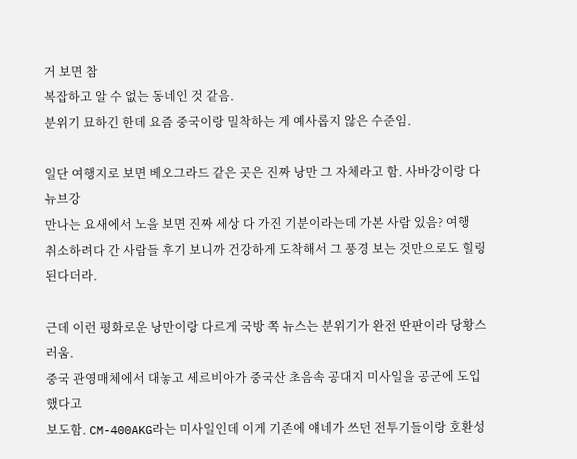거 보면 참
복잡하고 알 수 없는 동네인 것 같음.
분위기 묘하긴 한데 요즘 중국이랑 밀착하는 게 예사롭지 않은 수준임.

일단 여행지로 보면 베오그라드 같은 곳은 진짜 낭만 그 자체라고 함. 사바강이랑 다뉴브강
만나는 요새에서 노을 보면 진짜 세상 다 가진 기분이라는데 가본 사람 있음? 여행
취소하려다 간 사람들 후기 보니까 건강하게 도착해서 그 풍경 보는 것만으로도 힐링
된다더라.

근데 이런 평화로운 낭만이랑 다르게 국방 쪽 뉴스는 분위기가 완전 딴판이라 당황스러움.
중국 관영매체에서 대놓고 세르비아가 중국산 초음속 공대지 미사일을 공군에 도입했다고
보도함. CM-400AKG라는 미사일인데 이게 기존에 얘네가 쓰던 전투기들이랑 호환성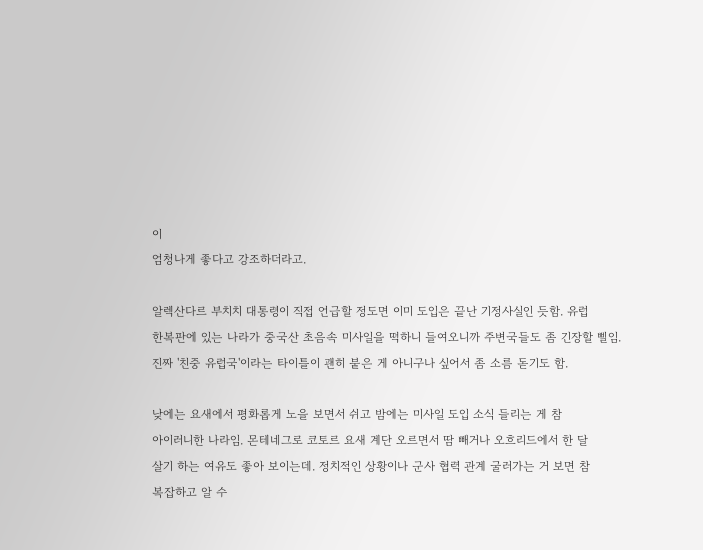이
엄청나게 좋다고 강조하더라고.

알렉산다르 부치치 대통령이 직접 언급할 정도면 이미 도입은 끝난 기정사실인 듯함. 유럽
한복판에 있는 나라가 중국산 초음속 미사일을 떡하니 들여오니까 주변국들도 좀 긴장할 삘임.
진짜 '친중 유럽국'이라는 타이틀이 괜히 붙은 게 아니구나 싶어서 좀 소름 돋기도 함.

낮에는 요새에서 평화롭게 노을 보면서 쉬고 밤에는 미사일 도입 소식 들리는 게 참
아이러니한 나라임. 몬테네그로 코토르 요새 계단 오르면서 땀 빼거나 오흐리드에서 한 달
살기 하는 여유도 좋아 보이는데. 정치적인 상황이나 군사 협력 관계 굴러가는 거 보면 참
복잡하고 알 수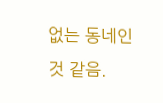없는 동네인 것 같음.